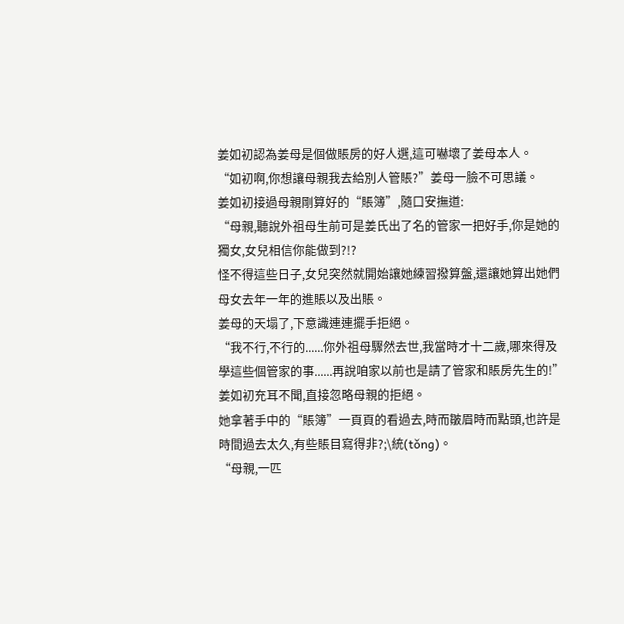姜如初認為姜母是個做賬房的好人選,這可嚇壞了姜母本人。
“如初啊,你想讓母親我去給別人管賬?”姜母一臉不可思議。
姜如初接過母親剛算好的“賬簿”,隨口安撫道:
“母親,聽說外祖母生前可是姜氏出了名的管家一把好手,你是她的獨女,女兒相信你能做到?!?
怪不得這些日子,女兒突然就開始讓她練習撥算盤,還讓她算出她們母女去年一年的進賬以及出賬。
姜母的天塌了,下意識連連擺手拒絕。
“我不行,不行的......你外祖母驟然去世,我當時才十二歲,哪來得及學這些個管家的事......再說咱家以前也是請了管家和賬房先生的!”
姜如初充耳不聞,直接忽略母親的拒絕。
她拿著手中的“賬簿”一頁頁的看過去,時而皺眉時而點頭,也許是時間過去太久,有些賬目寫得非?;\統(tǒng)。
“母親,一匹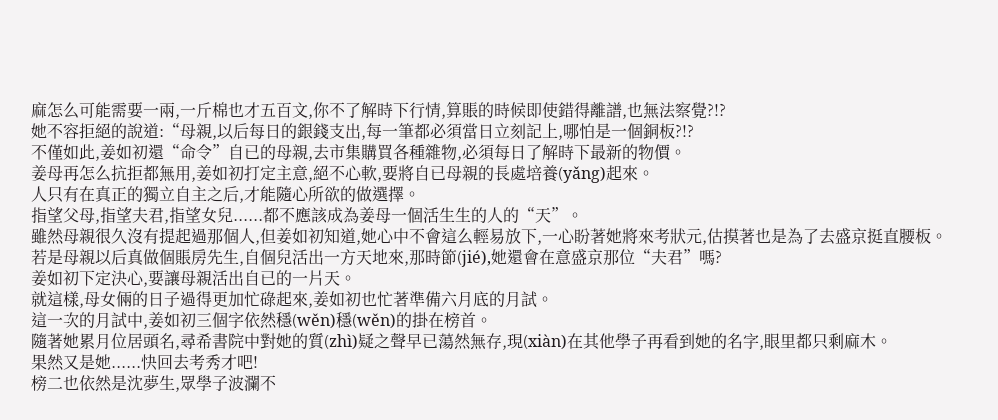麻怎么可能需要一兩,一斤棉也才五百文,你不了解時下行情,算賬的時候即使錯得離譜,也無法察覺?!?
她不容拒絕的說道:“母親,以后每日的銀錢支出,每一筆都必須當日立刻記上,哪怕是一個銅板?!?
不僅如此,姜如初還“命令”自已的母親,去市集購買各種雜物,必須每日了解時下最新的物價。
姜母再怎么抗拒都無用,姜如初打定主意,絕不心軟,要將自已母親的長處培養(yǎng)起來。
人只有在真正的獨立自主之后,才能隨心所欲的做選擇。
指望父母,指望夫君,指望女兒......都不應該成為姜母一個活生生的人的“天”。
雖然母親很久沒有提起過那個人,但姜如初知道,她心中不會這么輕易放下,一心盼著她將來考狀元,估摸著也是為了去盛京挺直腰板。
若是母親以后真做個賬房先生,自個兒活出一方天地來,那時節(jié),她還會在意盛京那位“夫君”嗎?
姜如初下定決心,要讓母親活出自已的一片天。
就這樣,母女倆的日子過得更加忙碌起來,姜如初也忙著準備六月底的月試。
這一次的月試中,姜如初三個字依然穩(wěn)穩(wěn)的掛在榜首。
隨著她累月位居頭名,尋希書院中對她的質(zhì)疑之聲早已蕩然無存,現(xiàn)在其他學子再看到她的名字,眼里都只剩麻木。
果然又是她......快回去考秀才吧!
榜二也依然是沈夢生,眾學子波瀾不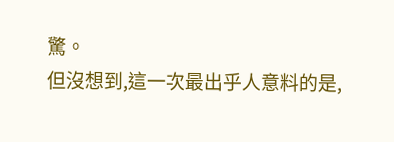驚。
但沒想到,這一次最出乎人意料的是,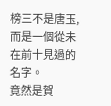榜三不是唐玉,而是一個從未在前十見過的名字。
竟然是賀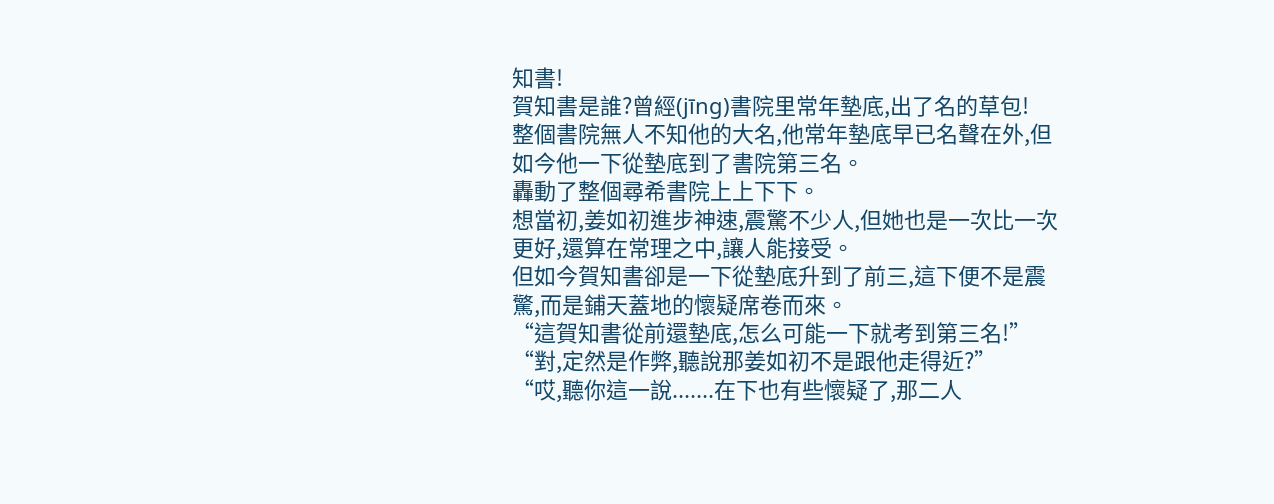知書!
賀知書是誰?曾經(jīng)書院里常年墊底,出了名的草包!
整個書院無人不知他的大名,他常年墊底早已名聲在外,但如今他一下從墊底到了書院第三名。
轟動了整個尋希書院上上下下。
想當初,姜如初進步神速,震驚不少人,但她也是一次比一次更好,還算在常理之中,讓人能接受。
但如今賀知書卻是一下從墊底升到了前三,這下便不是震驚,而是鋪天蓋地的懷疑席卷而來。
“這賀知書從前還墊底,怎么可能一下就考到第三名!”
“對,定然是作弊,聽說那姜如初不是跟他走得近?”
“哎,聽你這一說.......在下也有些懷疑了,那二人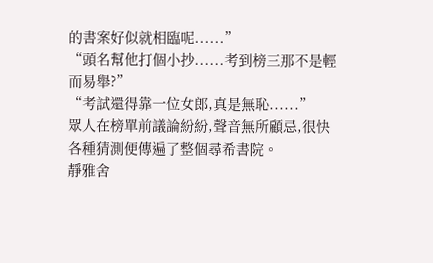的書案好似就相臨呢......”
“頭名幫他打個小抄......考到榜三那不是輕而易舉?”
“考試還得靠一位女郎,真是無恥......”
眾人在榜單前議論紛紛,聲音無所顧忌,很快各種猜測便傳遍了整個尋希書院。
靜雅舍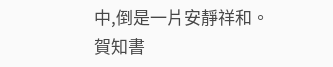中,倒是一片安靜祥和。
賀知書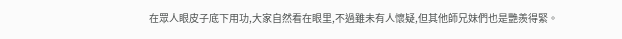在眾人眼皮子底下用功,大家自然看在眼里,不過雖未有人懷疑,但其他師兄妹們也是艷羨得緊。